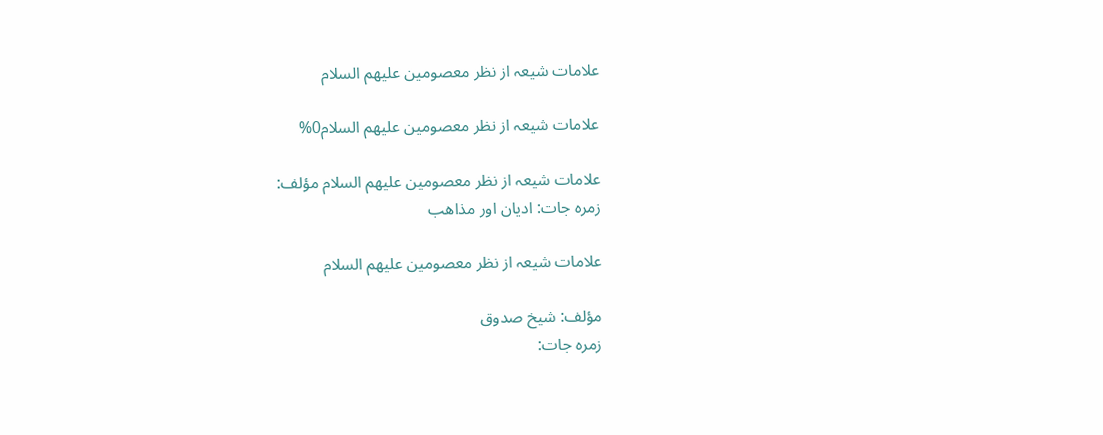علامات شیعہ از نظر معصومین علیھم السلام

علامات شیعہ از نظر معصومین علیھم السلام0%

علامات شیعہ از نظر معصومین علیھم السلام مؤلف:
زمرہ جات: ادیان اور مذاھب

علامات شیعہ از نظر معصومین علیھم السلام

مؤلف: شیخ صدوق
زمرہ جات: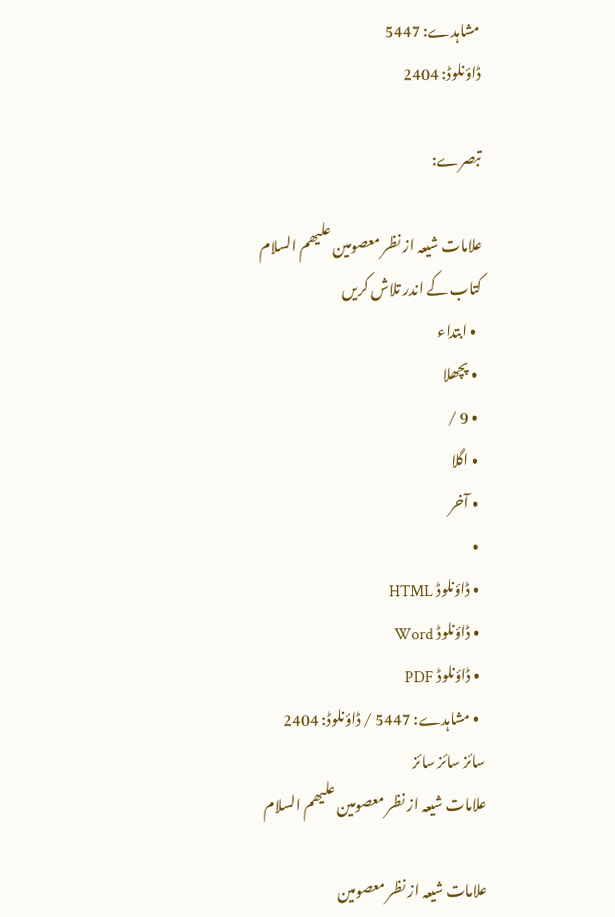مشاہدے: 5447
ڈاؤنلوڈ: 2404

تبصرے:

علامات شیعہ از نظر معصومین علیھم السلام
کتاب کے اندر تلاش کریں
  • ابتداء
  • پچھلا
  • 9 /
  • اگلا
  • آخر
  •
  • ڈاؤنلوڈ HTML
  • ڈاؤنلوڈ Word
  • ڈاؤنلوڈ PDF
  • مشاہدے: 5447 / ڈاؤنلوڈ: 2404
سائز سائز سائز
علامات شیعہ از نظر معصومین علیھم السلام

علامات شیعہ از نظر معصومین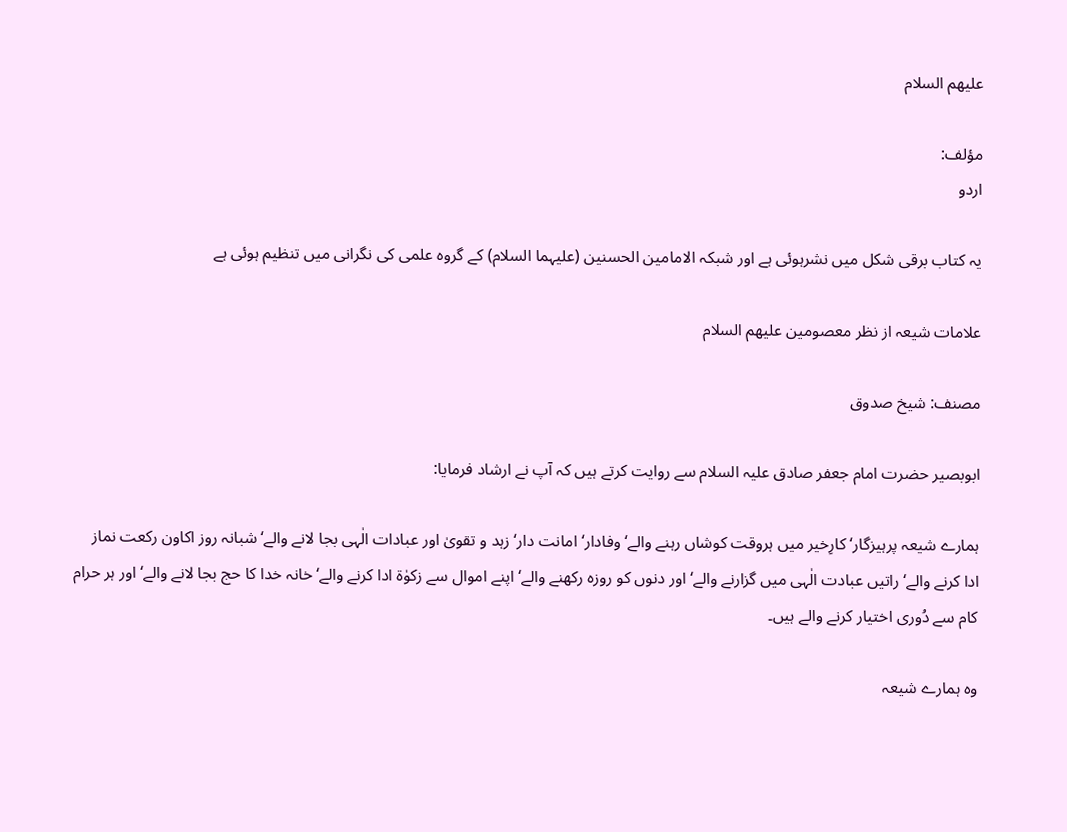علیھم السلام

مؤلف:
اردو

یہ کتاب برقی شکل میں نشرہوئی ہے اور شبکہ الامامین الحسنین (علیہما السلام) کے گروہ علمی کی نگرانی میں تنظیم ہوئی ہے

علامات شیعہ از نظر معصومین علیھم السلام

مصنف: شیخ صدوق

ابوبصیر حضرت امام جعفر صادق علیہ السلام سے روایت کرتے ہیں کہ آپ نے ارشاد فرمایا:

ہمارے شیعہ پرہیزگار‘ کارِخیر میں ہروقت کوشاں رہنے والے‘ وفادار‘ امانت دار‘ زہد و تقویٰ اور عبادات الٰہی بجا لانے والے‘ شبانہ روز اکاون رکعت نماز ادا کرنے والے‘ راتیں عبادت الٰہی میں گزارنے والے‘ اور دنوں کو روزہ رکھنے والے‘ اپنے اموال سے زکوٰة ادا کرنے والے‘ خانہ خدا کا حج بجا لانے والے‘ اور ہر حرام کام سے دُوری اختیار کرنے والے ہیں۔

وہ ہمارے شیعہ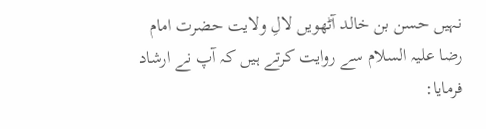نہیں حسن بن خالد آٹھویں لالِ ولایت حضرت امام رضا علیہ السلام سے روایت کرتے ہیں کہ آپ نے ارشاد فرمایا: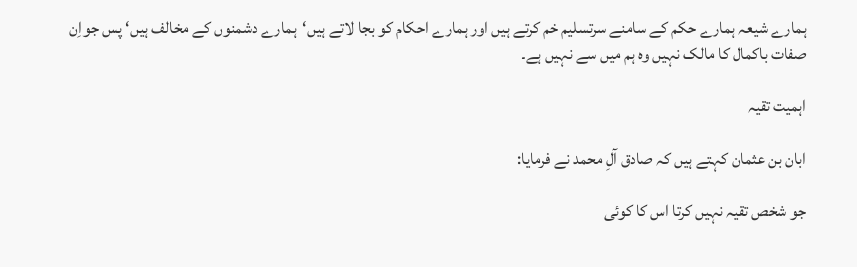ہمارے شیعہ ہمارے حکم کے سامنے سرتسلیم خم کرتے ہیں اور ہمارے احکام کو بجا لاتے ہیں‘ہمارے دشمنوں کے مخالف ہیں‘ پس جواِن صفات باکمال کا مالک نہیں وہ ہم میں سے نہیں ہے۔

اہمیت تقیہ

ابان بن عثمان کہتے ہیں کہ صادق آلِ محمد نے فرمایا:

جو شخص تقیہ نہیں کرتا اس کا کوئی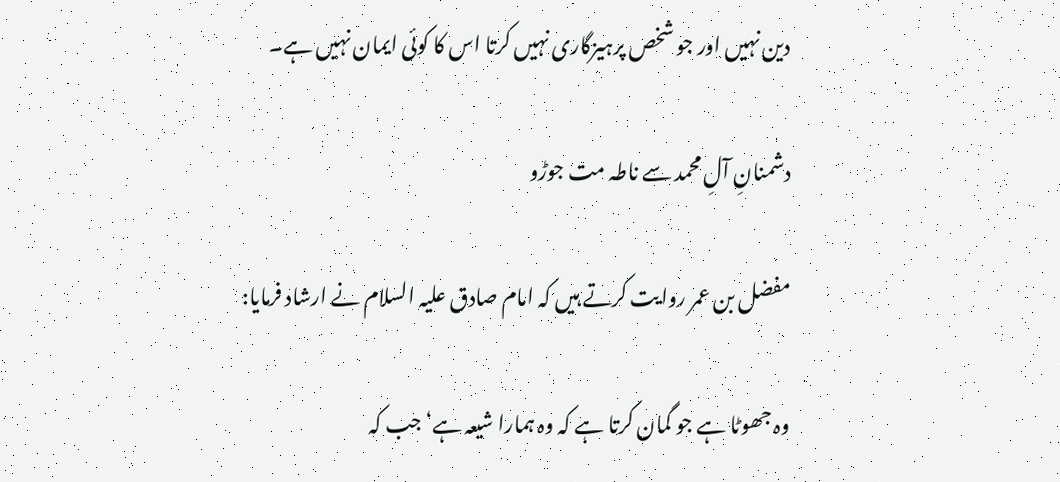دین نہیں اور جو شخص پرہیزگاری نہیں کرتا اس کا کوئی ایمان نہیں ہے۔

دشمنانِ آلِ محمد سے ناطہ مت جوڑو

مفضل بن عمر روایت کرتے ہیں کہ امام صادق علیہ السلام نے ارشاد فرمایا:

وہ جھوٹا ہے جو گمان کرتا ہے کہ وہ ہمارا شیعہ ہے‘ جب کہ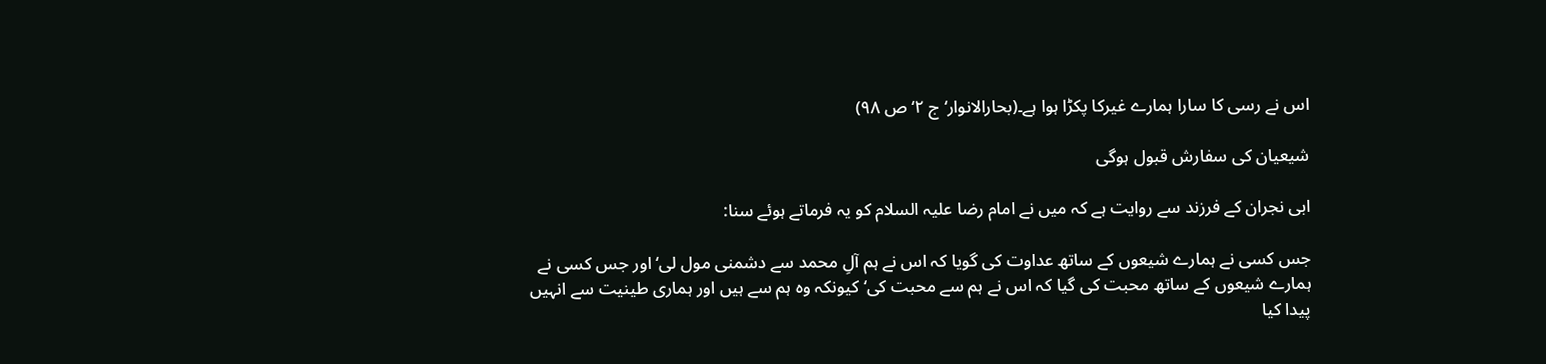اس نے رسی کا سارا ہمارے غیرکا پکڑا ہوا ہے۔(بحارالانوار‘ ج ۲‘ ص ۹۸)

شیعیان کی سفارش قبول ہوگی

ابی نجران کے فرزند سے روایت ہے کہ میں نے امام رضا علیہ السلام کو یہ فرماتے ہوئے سنا:

جس کسی نے ہمارے شیعوں کے ساتھ عداوت کی گویا کہ اس نے ہم آلِ محمد سے دشمنی مول لی‘ اور جس کسی نے ہمارے شیعوں کے ساتھ محبت کی گیا کہ اس نے ہم سے محبت کی‘ کیونکہ وہ ہم سے ہیں اور ہماری طینیت سے انہیں پیدا کیا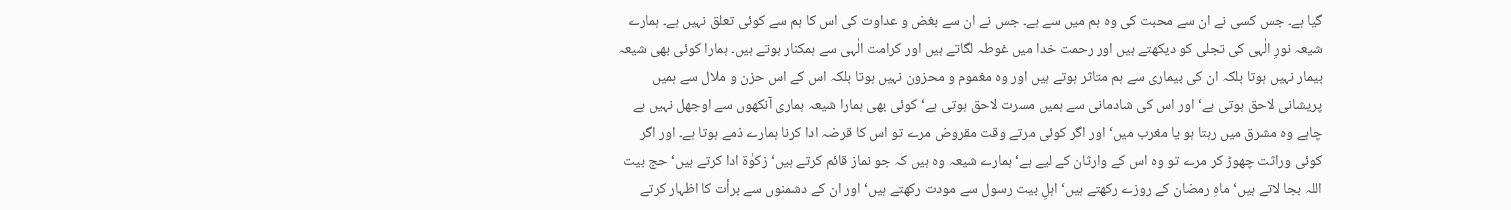گیا ہے۔ جس کسی نے ان سے محبت کی وہ ہم میں سے ہے۔ جس نے ان سے بغض و عداوت کی اس کا ہم سے کوئی تعلق نہیں ہے۔ ہمارے شیعہ نورِ الٰہی کی تجلی کو دیکھتے ہیں اور رحمت خدا میں غوطہ لگاتے ہیں اور کرامت الٰہی سے ہمکنار ہوتے ہیں۔ ہمارا کوئی بھی شیعہ بیمار نہیں ہوتا بلکہ ان کی بیماری سے ہم متاثر ہوتے ہیں اور وہ مغموم و محزون نہیں ہوتا بلکہ اس کے اس حزن و ملال سے ہمیں پریشانی لاحق ہوتی ہے‘ اور اس کی شادمانی سے ہمیں مسرت لاحق ہوتی ہے‘ کوئی بھی ہمارا شیعہ ہماری آنکھوں سے اوجھل نہیں ہے چاہے وہ مشرق میں رہتا ہو یا مغرب میں‘ اور اگر کوئی مرتے وقت مقروض مرے تو اس کا قرضہ ادا کرنا ہمارے ذمے ہوتا ہے۔ اور اگر کوئی وراثت چھوڑ کر مرے تو وہ اس کے وارثان کے لیے ہے‘ ہمارے شیعہ وہ ہیں کہ جو نماز قائم کرتے ہیں‘ زکوٰة ادا کرتے ہیں‘ حج بیت اللہ بجا لاتے ہیں‘ ماہِ رمضان کے روزے رکھتے ہیں‘ اہلِ بیت رسول سے مودت رکھتے ہیں‘ اور ان کے دشمنوں سے برأت کا اظہار کرتے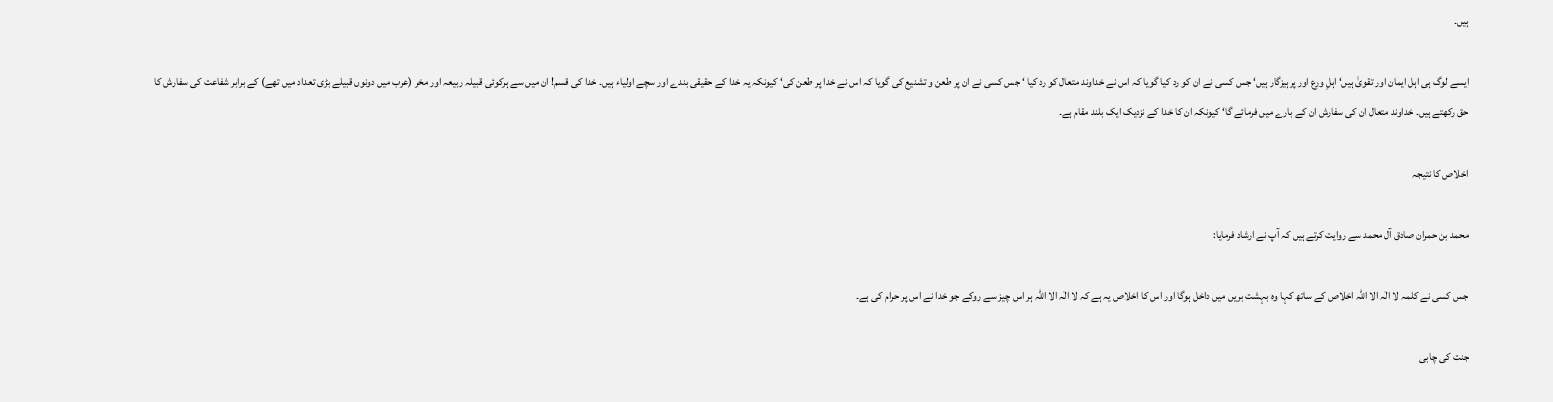ہیں۔

ایسے لوگ ہی اہل ایمان اور تقویٰ ہیں‘ اہلِ ورع اور پرہیزگار ہیں‘ جس کسی نے ان کو رد کیا گویا کہ اس نے خداوند متعال کو رد کیا ‘ جس کسی نے ان پر طعن و تشنیع کی گویا کہ اس نے خدا پر طعن کی‘ کیونکہ یہ خدا کے حقیقی بندے اور سچے اولیاء ہیں۔ خدا کی قسم! ان میں سے ہرکوئی قبیلہ ربیعہ اور مخر (عرب میں دونوں قبیلے بڑی تعداد میں تھے) کے برابر شفاعت کی سفارش کا حق رکھتے ہیں۔ خداوند متعال ان کی سفارش ان کے بارے میں فرمائے گا‘ کیونکہ ان کا خدا کے نزدیک ایک بلند مقام ہے۔

اخلاص کا نتیجہ

محمد بن حمران صادق آل محمد سے روایت کرتے ہیں کہ آپ نے ارشاد فرمایا:

جس کسی نے کلمہ لا الٰہ الا اللّٰہ اخلاص کے ساتھ کہا وہ بہشت بریں میں داخل ہوگا اور اس کا اخلاص یہ ہے کہ لا الٰہ الا اللّٰہ ہر اس چیز سے روکے جو خدا نے اس پر حرام کی ہے۔

جنت کی چابی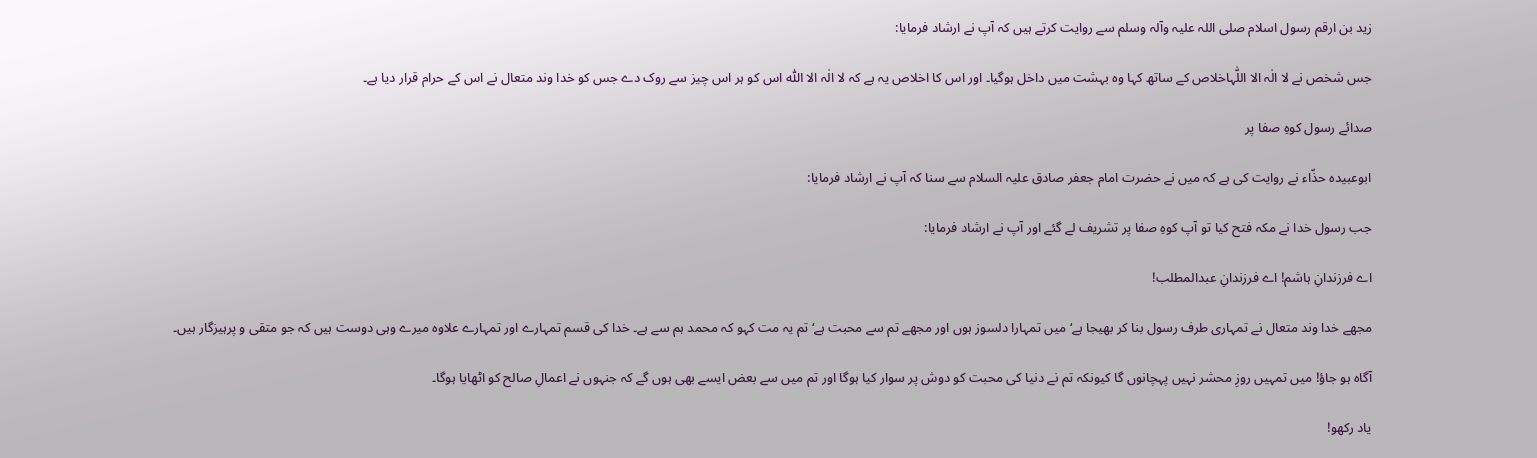زید بن ارقم رسول اسلام صلی اللہ علیہ وآلہ وسلم سے روایت کرتے ہیں کہ آپ نے ارشاد فرمایا:

جس شخص نے لا الٰہ الا اللّٰہاخلاص کے ساتھ کہا وہ بہشت میں داخل ہوگیا۔ اور اس کا اخلاص یہ ہے کہ لا الٰہ الا اللّٰہ اس کو ہر اس چیز سے روک دے جس کو خدا وند متعال نے اس کے حرام قرار دیا ہے۔

صدائے رسول کوہِ صفا پر

ابوعبیدہ حذّاء نے روایت کی ہے کہ میں نے حضرت امام جعفر صادق علیہ السلام سے سنا کہ آپ نے ارشاد فرمایا:

جب رسول خدا نے مکہ فتح کیا تو آپ کوہِ صفا پر تشریف لے گئے اور آپ نے ارشاد فرمایا:

اے فرزندانِ ہاشم! اے فرزندانِ عبدالمطلب!

مجھے خدا وند متعال نے تمہاری طرف رسول بنا کر بھیجا ہے‘ میں تمہارا دلسوز ہوں اور مجھے تم سے محبت ہے‘ تم یہ مت کہو کہ محمد ہم سے ہے۔ خدا کی قسم تمہارے اور تمہارے علاوہ میرے وہی دوست ہیں کہ جو متقی و پرہیزگار ہیں۔

آگاہ ہو جاؤ! میں تمہیں روزِ محشر نہیں پہچانوں گا کیونکہ تم نے دنیا کی محبت کو دوش پر سوار کیا ہوگا اور تم میں سے بعض ایسے بھی ہوں گے کہ جنہوں نے اعمالِ صالح کو اٹھایا ہوگا۔

یاد رکھو!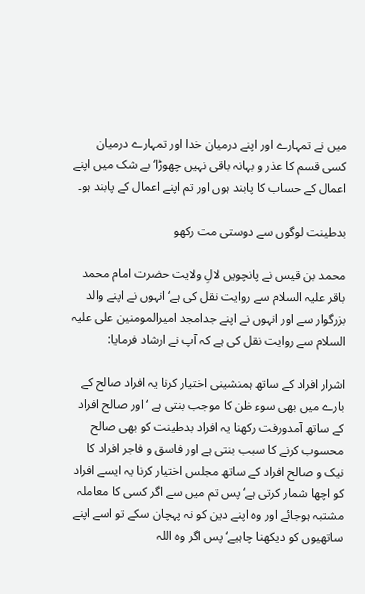میں نے تمہارے اور اپنے درمیان خدا اور تمہارے درمیان کسی قسم کا عذر و بہانہ باقی نہیں چھوڑا‘ بے شک میں اپنے اعمال کے حساب کا پابند ہوں اور تم اپنے اعمال کے پابند ہو۔

بدطینت لوگوں سے دوستی مت رکھو

محمد بن قیس نے پانچویں لالِ ولایت حضرت امام محمد باقر علیہ السلام سے روایت نقل کی ہے‘ انہوں نے اپنے والد بزرگوار سے اور انہوں نے اپنے جدامجد امیرالمومنین علی علیہ السلام سے روایت نقل کی ہے کہ آپ نے ارشاد فرمایا:

اشرار افراد کے ساتھ ہمنشینی اختیار کرنا یہ افراد صالح کے بارے میں بھی سوء ظن کا موجب بنتی ہے ‘ اور صالح افراد کے ساتھ آمدورفت رکھنا یہ افراد بدطینت کو بھی صالح محسوب کرنے کا سبب بنتی ہے اور فاسق و فاجر افراد کا نیک و صالح افراد کے ساتھ مجلس اختیار کرنا یہ ایسے افراد کو اچھا شمار کرتی ہے‘ پس تم میں سے اگر کسی کا معاملہ مشتبہ ہوجائے اور وہ اپنے دین کو نہ پہچان سکے تو اسے اپنے ساتھیوں کو دیکھنا چاہیے‘ پس اگر وہ اللہ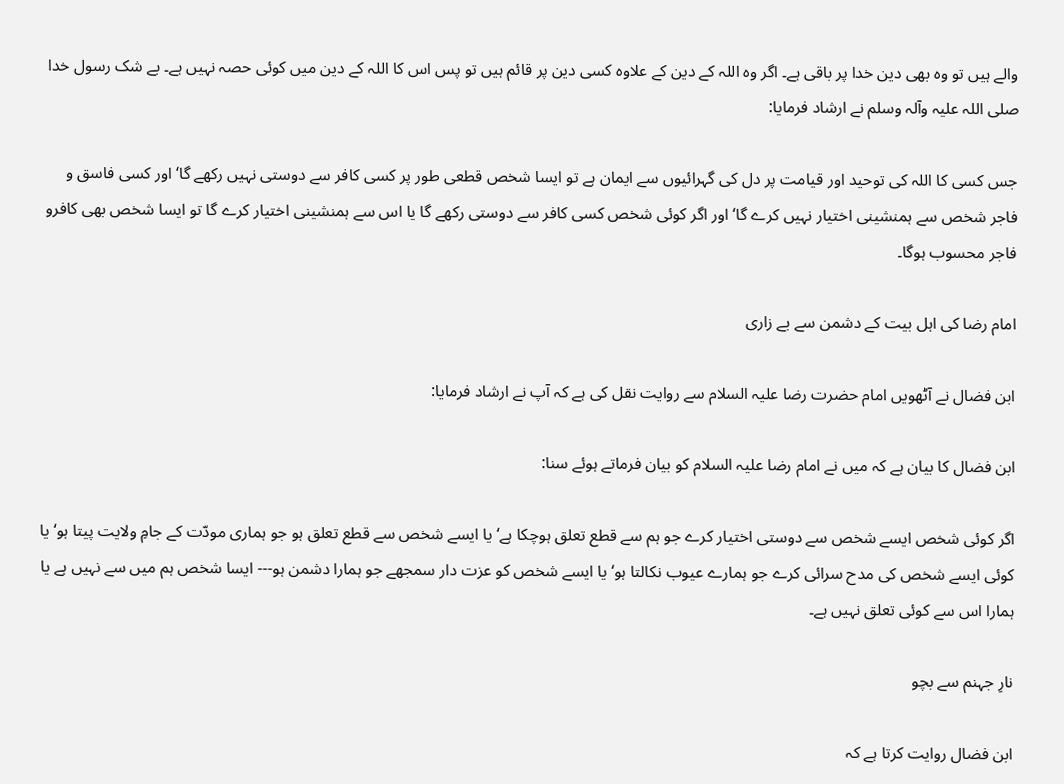والے ہیں تو وہ بھی دین خدا پر باقی ہے۔ اگر وہ اللہ کے دین کے علاوہ کسی دین پر قائم ہیں تو پس اس کا اللہ کے دین میں کوئی حصہ نہیں ہے۔ بے شک رسول خدا صلی اللہ علیہ وآلہ وسلم نے ارشاد فرمایا:

جس کسی کا اللہ کی توحید اور قیامت پر دل کی گہرائیوں سے ایمان ہے تو ایسا شخص قطعی طور پر کسی کافر سے دوستی نہیں رکھے گا‘ اور کسی فاسق و فاجر شخص سے ہمنشینی اختیار نہیں کرے گا‘ اور اگر کوئی شخص کسی کافر سے دوستی رکھے گا یا اس سے ہمنشینی اختیار کرے گا تو ایسا شخص بھی کافرو فاجر محسوب ہوگا۔

امام رضا کی اہل بیت کے دشمن سے بے زاری

ابن فضال نے آٹھویں امام حضرت رضا علیہ السلام سے روایت نقل کی ہے کہ آپ نے ارشاد فرمایا:

ابن فضال کا بیان ہے کہ میں نے امام رضا علیہ السلام کو بیان فرماتے ہوئے سنا:

اگر کوئی شخص ایسے شخص سے دوستی اختیار کرے جو ہم سے قطع تعلق ہوچکا ہے‘ یا ایسے شخص سے قطع تعلق ہو جو ہماری مودّت کے جامِ ولایت پیتا ہو‘ یا کوئی ایسے شخص کی مدح سرائی کرے جو ہمارے عیوب نکالتا ہو‘ یا ایسے شخص کو عزت دار سمجھے جو ہمارا دشمن ہو--- ایسا شخص ہم میں سے نہیں ہے یا ہمارا اس سے کوئی تعلق نہیں ہے۔

نارِ جہنم سے بچو

ابن فضال روایت کرتا ہے کہ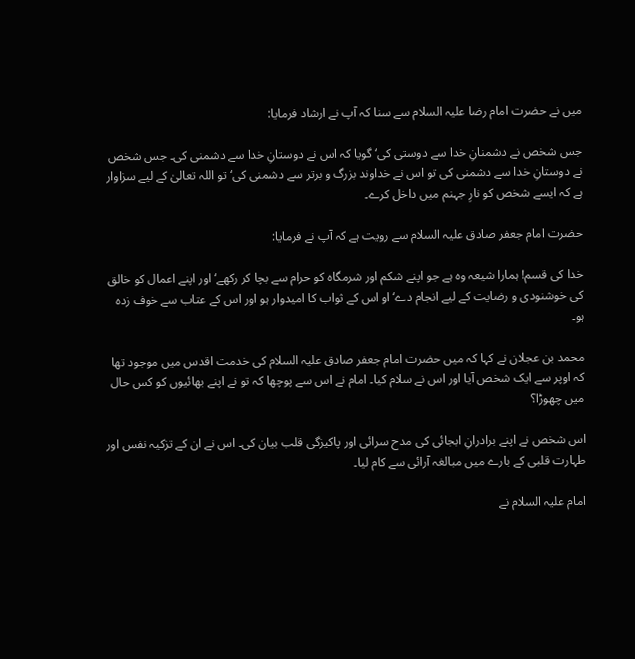میں نے حضرت امام رضا علیہ السلام سے سنا کہ آپ نے ارشاد فرمایا:

جس شخص نے دشمنانِ خدا سے دوستی کی‘ گویا کہ اس نے دوستانِ خدا سے دشمنی کی۔ جس شخص نے دوستانِ خدا سے دشمنی کی تو اس نے خداوند بزرگ و برتر سے دشمنی کی‘ تو اللہ تعالیٰ کے لیے سزاوار ہے کہ ایسے شخص کو نارِ جہنم میں داخل کرے۔

حضرت امام جعفر صادق علیہ السلام سے رویت ہے کہ آپ نے فرمایا:

خدا کی قسم! ہمارا شیعہ وہ ہے جو اپنے شکم اور شرمگاہ کو حرام سے بچا کر رکھے‘ اور اپنے اعمال کو خالق کی خوشنودی و رضایت کے لیے انجام دے‘ او اس کے ثواب کا امیدوار ہو اور اس کے عتاب سے خوف زدہ ہو۔

محمد بن عجلان نے کہا کہ میں حضرت امام جعفر صادق علیہ السلام کی خدمت اقدس میں موجود تھا کہ اوپر سے ایک شخص آیا اور اس نے سلام کیا۔ امام نے اس سے پوچھا کہ تو نے اپنے بھائیوں کو کس حال میں چھوڑا؟

اس شخص نے اپنے برادرانِ ابجائی کی مدح سرائی اور پاکیزگی قلب بیان کی۔ اس نے ان کے تزکیہ نفس اور طہارت قلبی کے بارے میں مبالغہ آرائی سے کام لیا۔

امام علیہ السلام نے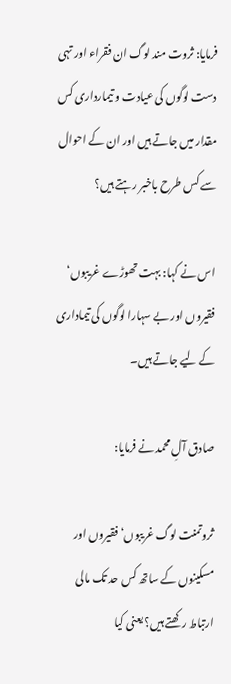فرمایا: ثروت مند لوگ ان فقراء اور تہی دست لوگوں کی عیادت و تیمارداری کس مقدار میں جاتے ہیں اور ان کے احوال سے کس طرح باخبر رہتے ہیں؟

اس نے کہا: بہت تھوڑے غریبوں‘ فقیروں اور بے سہارا لوگوں کی تیماداری کے لیے جاتے ہیں۔

صادق آلِ محمد نے فرمایا:

ثروتمنت لوگ غریبوں‘ فقیروں اور مسکینوں کے ساتھ کس حد تک مالی ارتباط رکھتے ہیں؟ یعنی کیا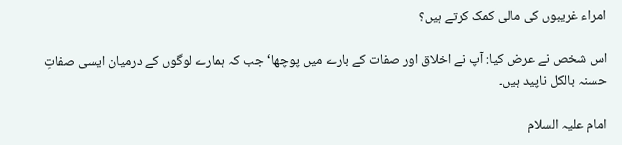امراء غریبوں کی مالی کمک کرتے ہیں؟

اس شخص نے عرض کیا: آپ نے اخلاق اور صفات کے بارے میں پوچھا‘ جب کہ ہمارے لوگوں کے درمیان ایسی صفاتِ حسنہ بالکل ناپید ہیں۔

امام علیہ السلام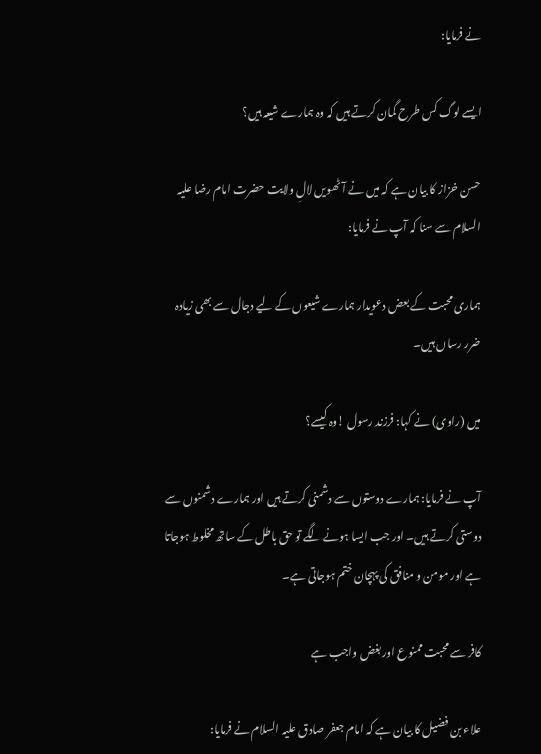نے فرمایا:

ایسے لوگ کس طرح گمان کرتے ہیں کہ وہ ہمارے شیعہ ہیں؟

حسن خزاز کا بیان ہے کہ میں نے آٹھویں لالِ ولایت حضرت امام رضا علیہ السلام سے سنا کہ آپ نے فرمایا:

ہماری محبت کے بعض دعویدار ہمارے شیعوں کے لیے دجال سے بھی زیادہ ضرر رساں ہیں۔

میں (راوی) نے کہا: فرزند رسول !وہ کیسے؟

آپ نے فرمایا: ہمارے دوستوں سے دشمنی کرتے ہیں اور ہمارے دشمنوں سے دوستی کرتے ہیں۔ اور جب ایسا ہونے لگے تو حق باطل کے ساتھ مخلوط ہوجاتا ہے اور مومن و منافق کی پہچان ختم ہوجاتی ہے۔

کافر سے محبت ممنوع اور بغض واجب ہے

علاء بن فضیل کا بیان ہے کہ امام جعفر صادق علیہ السلام نے فرمایا: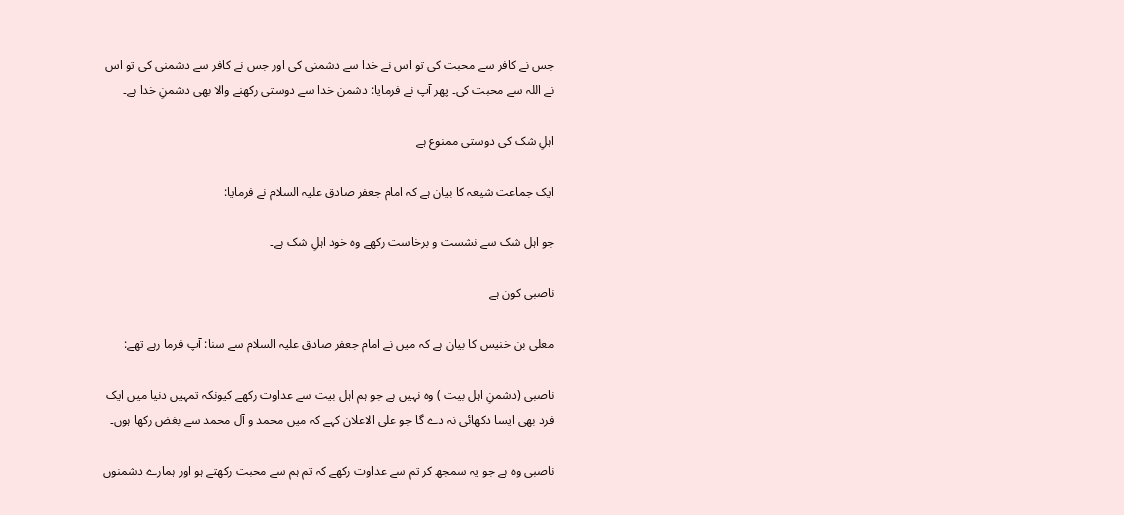جس نے کافر سے محبت کی تو اس نے خدا سے دشمنی کی اور جس نے کافر سے دشمنی کی تو اس نے اللہ سے محبت کی۔ پھر آپ نے فرمایا: دشمن خدا سے دوستی رکھنے والا بھی دشمنِ خدا ہے۔

اہلِ شک کی دوستی ممنوع ہے

ایک جماعت شیعہ کا بیان ہے کہ امام جعفر صادق علیہ السلام نے فرمایا:

جو اہل شک سے نشست و برخاست رکھے وہ خود اہلِ شک ہے۔

ناصبی کون ہے

معلی بن خنیس کا بیان ہے کہ میں نے امام جعفر صادق علیہ السلام سے سنا: آپ فرما رہے تھے:

ناصبی (دشمنِ اہل بیت ) وہ نہیں ہے جو ہم اہل بیت سے عداوت رکھے کیونکہ تمہیں دنیا میں ایک فرد بھی ایسا دکھائی نہ دے گا جو علی الاعلان کہے کہ میں محمد و آل محمد سے بغض رکھا ہوں۔

ناصبی وہ ہے جو یہ سمجھ کر تم سے عداوت رکھے کہ تم ہم سے محبت رکھتے ہو اور ہمارے دشمنوں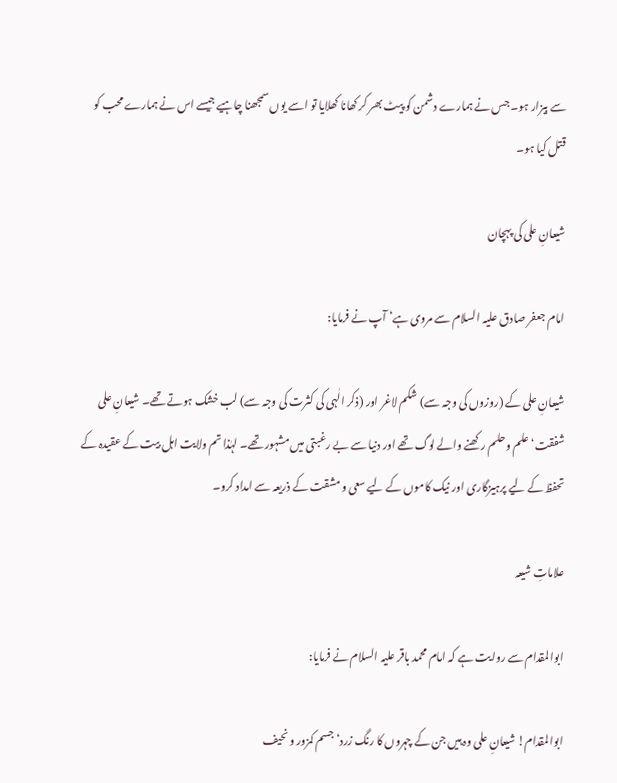سے بیزار ہو۔ جس نے ہمارے دشمن کو پیٹ بھر کر کھانا کھلایا تو اسے یوں سمجھنا چاہیے جیسے اس نے ہمارے محب کو قتل کیا ہو۔

شیعانِ علی کی پہچان

امام جعفر صادق علیہ السلام سے مروی ہے‘ آپ نے فرمایا:

شیعانِ علی کے (روزوں کی وجہ سے) شکم لاغر اور (ذکر الٰہی کی کثرت کی وجہ سے) لب خشک ہوتے تھے۔ شیعانِ علی شفقت‘ علم وحلم رکھنے والے لوگ تھے اور دنیا سے بے رغبتی میں مشہور تھے۔ لہٰذا تم ولایت اہل بیت کے عقیدہ کے تحفظ کے لیے پرہیزگاری اور نیک کاموں کے لیے سعی و مشقت کے ذریعہ سے امداد کرو۔

علاماتِ شیعہ

ابوالمقدام سے روایت ہے کہ امام محمد باقر علیہ السلام نے فرمایا:

ابوالمقدام! شیعانِ علی وہ ہیں جن کے چہروں کا رنگ زرد‘ جسم کمزور و نحیف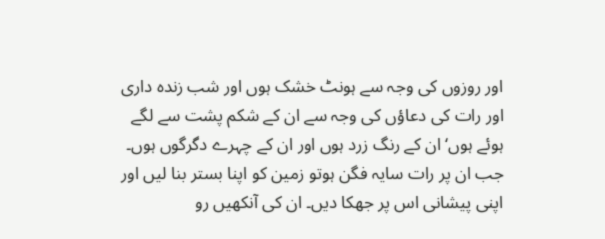اور روزوں کی وجہ سے ہونٹ خشک ہوں اور شب زندہ داری اور رات کی دعاؤں کی وجہ سے ان کے شکم پشت سے لگے ہوئے ہوں‘ ان کے رنگ زرد ہوں اور ان کے چہرے دگرگوں ہوں۔ جب ان پر رات سایہ فگن ہوتو زمین کو اپنا بستر بنا لیں اور اپنی پیشانی اس پر جھکا دیں۔ ان کی آنکھیں رو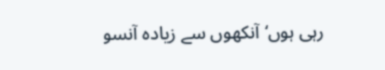رہی ہوں‘ آنکھوں سے زیادہ آنسو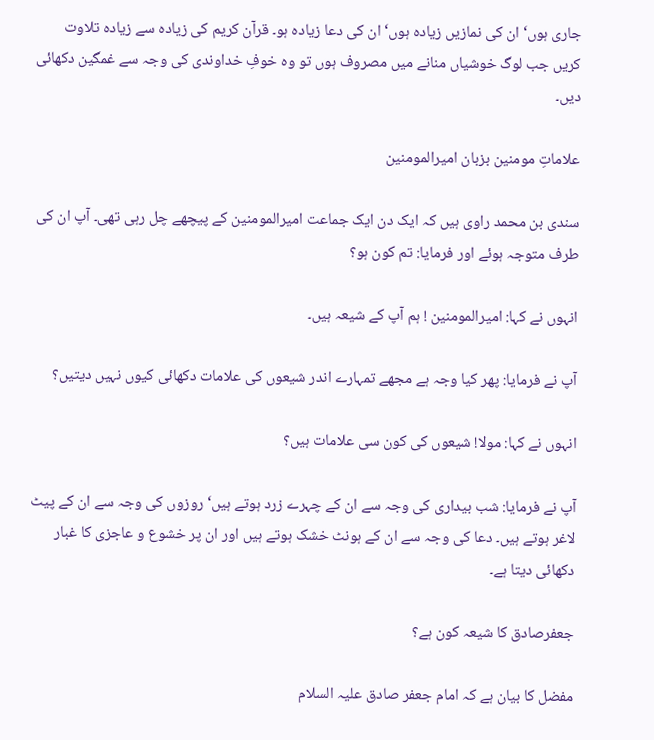جاری ہوں‘ ان کی نمازیں زیادہ ہوں‘ ان کی دعا زیادہ ہو۔ قرآن کریم کی زیادہ سے زیادہ تلاوت کریں جب لوگ خوشیاں منانے میں مصروف ہوں تو وہ خوفِ خداوندی کی وجہ سے غمگین دکھائی دیں۔

علاماتِ مومنین بزبان امیرالمومنین

سندی بن محمد راوی ہیں کہ ایک دن ایک جماعت امیرالمومنین کے پیچھے چل رہی تھی۔ آپ ان کی طرف متوجہ ہوئے اور فرمایا: تم کون ہو؟

انہوں نے کہا: امیرالمومنین ! ہم آپ کے شیعہ ہیں۔

آپ نے فرمایا: پھر کیا وجہ ہے مجھے تمہارے اندر شیعوں کی علامات دکھائی کیوں نہیں دیتیں؟

انہوں نے کہا: مولا! شیعوں کی کون سی علامات ہیں؟

آپ نے فرمایا: شب بیداری کی وجہ سے ان کے چہرے زرد ہوتے ہیں‘ روزوں کی وجہ سے ان کے پیٹ لاغر ہوتے ہیں۔ دعا کی وجہ سے ان کے ہونٹ خشک ہوتے ہیں اور ان پر خشوع و عاجزی کا غبار دکھائی دیتا ہے۔

جعفرصادق کا شیعہ کون ہے؟

مفضل کا بیان ہے کہ امام جعفر صادق علیہ السلام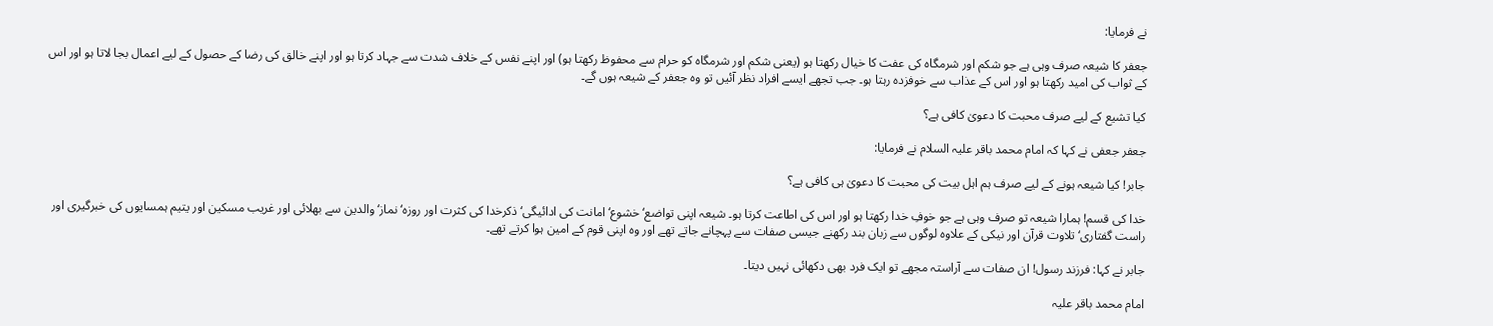نے فرمایا:

جعفر کا شیعہ صرف وہی ہے جو شکم اور شرمگاہ کی عفت کا خیال رکھتا ہو (یعنی شکم اور شرمگاہ کو حرام سے محفوظ رکھتا ہو) اور اپنے نفس کے خلاف شدت سے جہاد کرتا ہو اور اپنے خالق کی رضا کے حصول کے لیے اعمال بجا لاتا ہو اور اس کے ثواب کی امید رکھتا ہو اور اس کے عذاب سے خوفزدہ رہتا ہو۔ جب تجھے ایسے افراد نظر آئیں تو وہ جعفر کے شیعہ ہوں گے۔

کیا تشیع کے لیے صرف محبت کا دعویٰ کافی ہے؟

جعفر جعفی نے کہا کہ امام محمد باقر علیہ السلام نے فرمایا:

جابر! کیا شیعہ ہونے کے لیے صرف ہم اہل بیت کی محبت کا دعویٰ ہی کافی ہے؟

خدا کی قسم! ہمارا شیعہ تو صرف وہی ہے جو خوفِ خدا رکھتا ہو اور اس کی اطاعت کرتا ہو۔ شیعہ اپنی تواضع‘ خشوع‘ امانت کی ادائیگی‘ ذکرخدا کی کثرت اور روزہ‘ نماز‘ والدین سے بھلائی اور غریب مسکین اور یتیم ہمسایوں کی خبرگیری اور راست گفتاری‘ تلاوت قرآن اور نیکی کے علاوہ لوگوں سے زبان بند رکھنے جیسی صفات سے پہچانے جاتے تھے اور وہ اپنی قوم کے امین ہوا کرتے تھے۔

جابر نے کہا: فرزند رسول! ان صفات سے آراستہ مجھے تو ایک فرد بھی دکھائی نہیں دیتا۔

امام محمد باقر علیہ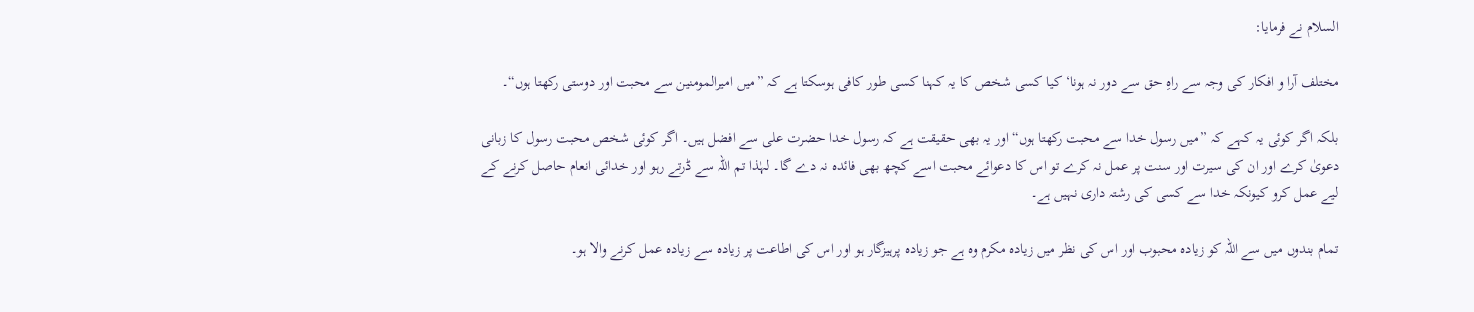السلام نے فرمایا:

مختلف آرا و افکار کی وجہ سے راہِ حق سے دور نہ ہونا‘ کیا کسی شخص کا یہ کہنا کسی طور کافی ہوسکتا ہے کہ ”میں امیرالمومنین سے محبت اور دوستی رکھتا ہوں“۔

بلکہ اگر کوئی یہ کہے کہ ”میں رسول خدا سے محبت رکھتا ہوں“ اور یہ بھی حقیقت ہے کہ رسول خدا حضرت علی سے افضل ہیں۔ اگر کوئی شخص محبت رسول کا زبانی دعویٰ کرے اور ان کی سیرت اور سنت پر عمل نہ کرے تو اس کا دعوائے محبت اسے کچھ بھی فائدہ نہ دے گا۔ لہٰذا تم اللہ سے ڈرتے رہو اور خدائی انعام حاصل کرنے کے لیے عمل کرو کیونکہ خدا سے کسی کی رشتہ داری نہیں ہے۔

تمام بندوں میں سے اللہ کو زیادہ محبوب اور اس کی نظر میں زیادہ مکرم وہ ہے جو زیادہ پرہیزگار ہو اور اس کی اطاعت پر زیادہ سے زیادہ عمل کرنے والا ہو۔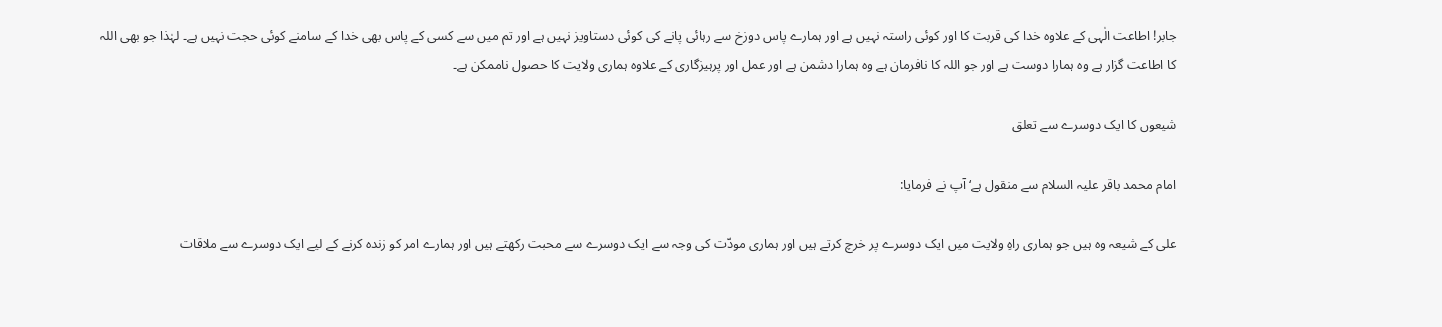جابر! اطاعت الٰہی کے علاوہ خدا کی قربت کا اور کوئی راستہ نہیں ہے اور ہمارے پاس دوزخ سے رہائی پانے کی کوئی دستاویز نہیں ہے اور تم میں سے کسی کے پاس بھی خدا کے سامنے کوئی حجت نہیں ہے۔ لہٰذا جو بھی اللہ کا اطاعت گزار ہے وہ ہمارا دوست ہے اور جو اللہ کا نافرمان ہے وہ ہمارا دشمن ہے اور عمل اور پرہیزگاری کے علاوہ ہماری ولایت کا حصول ناممکن ہے۔

شیعوں کا ایک دوسرے سے تعلق

امام محمد باقر علیہ السلام سے منقول ہے‘ آپ نے فرمایا:

علی کے شیعہ وہ ہیں جو ہماری راہِ ولایت میں ایک دوسرے پر خرچ کرتے ہیں اور ہماری مودّت کی وجہ سے ایک دوسرے سے محبت رکھتے ہیں اور ہمارے امر کو زندہ کرنے کے لیے ایک دوسرے سے ملاقات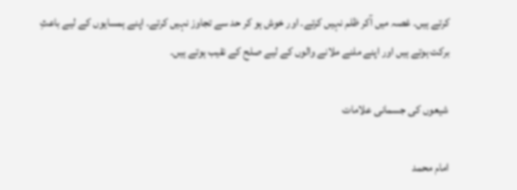کرتے ہیں۔ غصہ میں آکر ظلم نہیں کرتے۔ اور خوش ہو کر حد سے تجاوز نہیں کرتے۔ اپنے ہمسایوں کے لیے باعثِ برکت ہوتے ہیں اور اپنے ملنے ملانے والوں کے لیے صلح کے نقیب ہوتے ہیں۔

شیعوں کی جسمانی علامات

امام محمد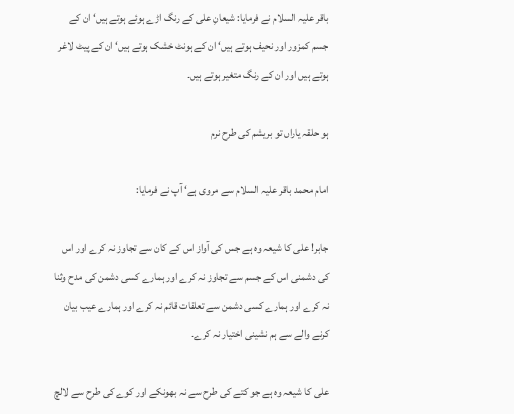باقر علیہ السلام نے فرمایا: شیعانِ علی کے رنگ اڑے ہوئے ہوتے ہیں‘ ان کے جسم کمزور اور نحیف ہوتے ہیں‘ ان کے ہونٹ خشک ہوتے ہیں‘ ان کے پیٹ لاغر ہوتے ہیں اور ان کے رنگ متغیر ہوتے ہیں۔

ہو حلقہ یاراں تو بریشم کی طرح نرم

امام محمد باقر علیہ السلام سے مروی ہے‘ آپ نے فرمایا:

جابر! علی کا شیعہ وہ ہے جس کی آواز اس کے کان سے تجاوز نہ کرے اور اس کی دشمنی اس کے جسم سے تجاوز نہ کرے اور ہمارے کسی دشمن کی مدح وثنا نہ کرے اور ہمارے کسی دشمن سے تعلقات قائم نہ کرے اور ہمارے عیب بیان کرنے والے سے ہم نشینی اختیار نہ کرے۔

علی کا شیعہ وہ ہے جو کتے کی طرح سے نہ بھونکے اور کوے کی طرح سے لالچ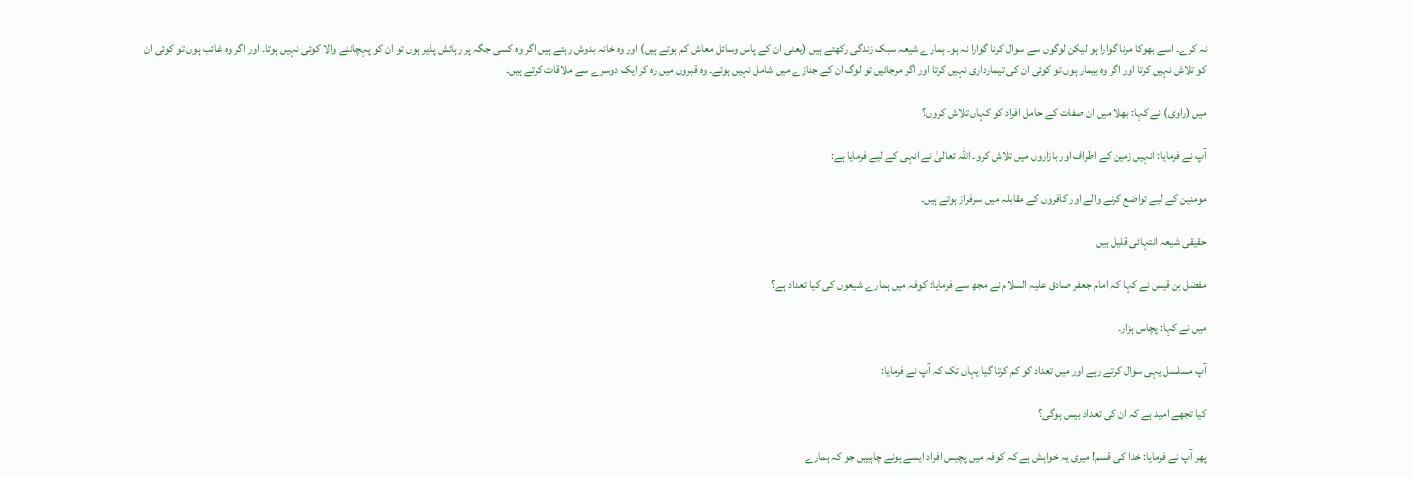نہ کرے۔ اسے بھوکا مرنا گوارا ہو لیکن لوگوں سے سوال کرنا گوارا نہ ہو۔ ہمارے شیعہ سبک زندگی رکھتے ہیں (یعنی ان کے پاس وسائل معاش کم ہوتے ہیں) اور وہ خانہ بدوش رہتے ہیں اگر وہ کسی جگہ پر رہائش پذیر ہوں تو ان کو پہچاننے والا کوئی نہیں ہوتا۔ اور اگر وہ غائب ہوں تو کوئی ان کو تلاش نہیں کرتا اور اگر وہ بیمار ہوں تو کوئی ان کی تیمارداری نہیں کرتا اور اگر مرجائیں تو لوگ ان کے جنازے میں شامل نہیں ہوتے۔ وہ قبروں میں رہ کر ایک دوسرے سے ملاقات کرتے ہیں۔

میں (راوی) نے کہا: بھلا میں ان صفات کے حامل افراد کو کہاں تلاش کروں؟

آپ نے فرمایا: انہیں زمین کے اطراف اور بازاروں میں تلاش کرو۔ اللہ تعالیٰ نے انہی کے لیے فرمایا ہے:

مومنین کے لیے تواضع کرنے والے اور کافروں کے مقابلہ میں سرفراز ہوتے ہیں۔

حقیقی شیعہ انتہائی قلیل ہیں

مفضل بن قیس نے کہا کہ امام جعفر صادق علیہ السلام نے مجھ سے فرمایا: کوفہ میں ہمارے شیعوں کی کیا تعداد ہے؟

میں نے کہا: پچاس ہزار۔

آپ مسلسل یہی سوال کرتے رہے اور میں تعداد کو کم کرتا گیا یہاں تک کہ آپ نے فرمایا:

کیا تجھے امید ہے کہ ان کی تعداد بیس ہوگی؟

پھر آپ نے فرمایا: خدا کی قسم! میری یہ خواہش ہے کہ کوفہ میں پچیس افراد ایسے ہونے چاہییں جو کہ ہمارے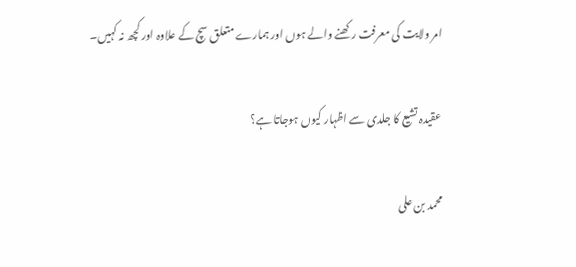امر ولایت کی معرفت رکھنے والے ہوں اور ہمارے متعلق سچ کے علاوہ اور کچھ نہ کہیں۔

عقیدہ تشیع کا جلدی سے اظہار کیوں ہوجاتا ہے؟

محمد بن علی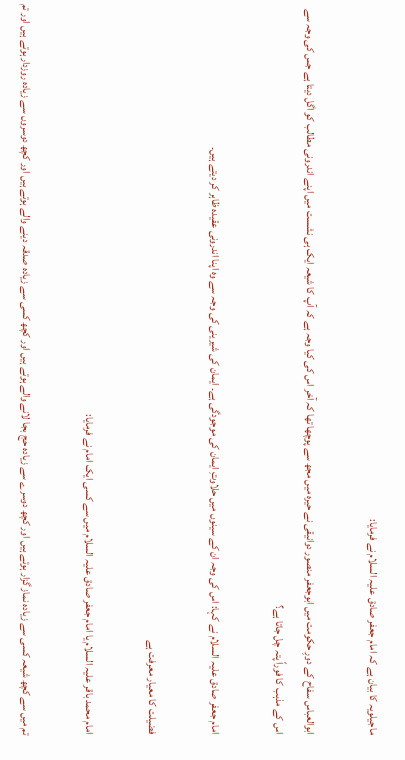ماجیلویہ کا بیان ہے کہ امام جعفر صادق علیہ السلام نے فرمایا:

ابوالعباس سفاح کے دورِ حکومت میں ابوجعفر منصور دوانیقی نے حیرہ میں مجھ سے پوچھا تھا کہ آخر اس کی کیا وجہ ہے کہ آپ کا شیعہ ایک ہی نشست میں اپنے اندرونی مطالب کو اگل دیتا ہے جس کی وجہ سے اس کے مذہب کا فوراً پتہ چل جاتا ہے؟

امام جعفر صادق علیہ السلام نے کہا: اس کی وجہ ان کے سینوں میں حلاوتِ ایمان کی موجودگی ہے۔ ایمان کی شیرینی کی وجہ سے وہ اپنا اندرونی عقیدہ ظاہر کر دیتے ہیں۔

فضیلت کا معیار معرفت ہے

امام محمد باقر علیہ السلام یا امام جعفر صادق علیہ السلام میں سے کسی ایک امام نے فرمایا:

تم میں سے کچھ شیعہ کسی سے زیادہ نماز گزار ہوتے ہیں اور کچھ دوسرے سے زیادہ حج بجا لانے والے ہوتے ہیں اور کچھ کسی سے زیادہ صدقہ دینے والے ہوتے ہیں اور کچھ دوسروں سے زیادہ روزدار ہوتے ہیں اور تم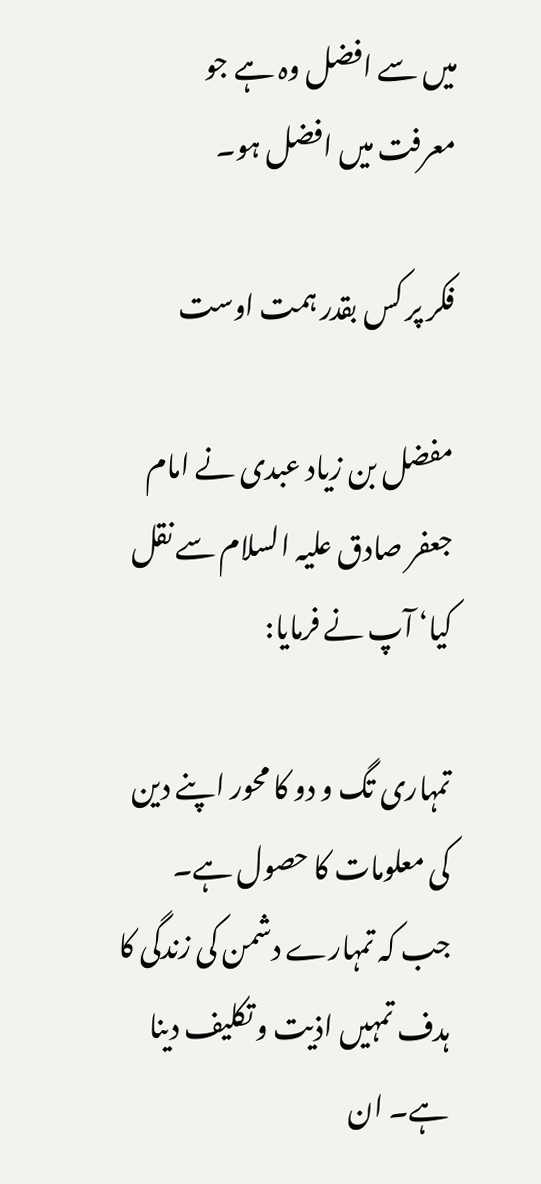میں سے افضل وہ ہے جو معرفت میں افضل ہو۔

فکر پر کس بقدر ہمت اوست

مفضل بن زیاد عبدی نے امام جعفر صادق علیہ السلام سے نقل کیا‘ آپ نے فرمایا:

تمہاری تگ و دو کا محور اپنے دین کی معلومات کا حصول ہے۔ جب کہ تمہارے دشمن کی زندگی کا ہدف تمہیں اذیت و تکلیف دینا ہے۔ ان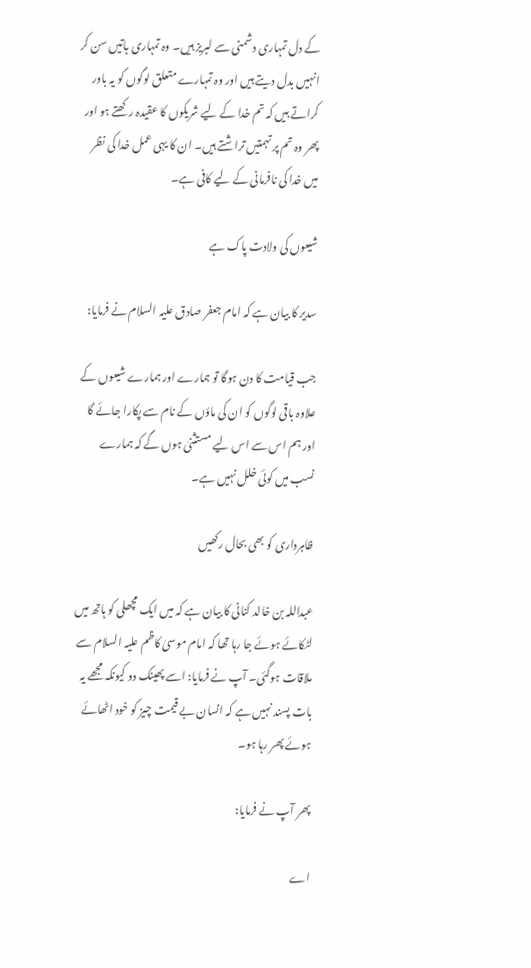کے دل تمہاری دشمنی سے لبریز ہیں۔ وہ تمہاری باتیں سن کر انہیں بدل دیتے ہیں اور وہ تمہارے متعلق لوگوں کو یہ باور کراتے ہیں کہ تم خدا کے لیے شریکوں کا عقیدہ رکھتے ہو اور پھر وہ تم پر تہمتیں تراشتے ہیں۔ ان کا یہی عمل خدا کی نظر میں خدا کی نافرمانی کے لیے کافی ہے۔

شیعوں کی ولادت پاک ہے

سدیر کا بیان ہے کہ امام جعفر صادق علیہ السلام نے فرمایا:

جب قیامت کا دن ہوگا تو ہمارے اور ہمارے شیعوں کے علاوہ باقی لوگوں کو ان کی ماؤں کے نام سے پکارا جائے گا اور ہم اس سے اس لیے مستثنیٰ ہوں گے کہ ہمارے نسب میں کوئی خلل نہیں ہے۔

ظاہرداری کو بھی بحال رکھیں

عبداللہ بن خالد کنانی کا بیان ہے کہ میں ایک مچھلی کو ہاتھ میں لٹکائے ہوئے جا رہا تھا کہ امام موسیٰ کاظم علیہ السلام سے ملاقات ہوگئی۔ آپ نے فرمایا: اسے پھینک دو کیونکہ مجھے یہ بات پسند نہیں ہے کہ انسان بے قیمت چیز کو خود اٹھائے ہوئے پھر رہا ہو۔

پھر آپ نے فرمایا:

اے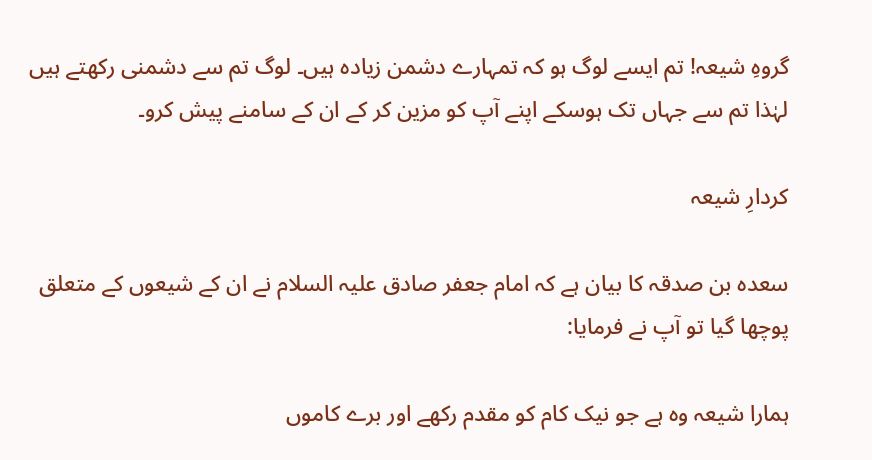گروہِ شیعہ! تم ایسے لوگ ہو کہ تمہارے دشمن زیادہ ہیں۔ لوگ تم سے دشمنی رکھتے ہیں لہٰذا تم سے جہاں تک ہوسکے اپنے آپ کو مزین کر کے ان کے سامنے پیش کرو۔

کردارِ شیعہ

سعدہ بن صدقہ کا بیان ہے کہ امام جعفر صادق علیہ السلام نے ان کے شیعوں کے متعلق پوچھا گیا تو آپ نے فرمایا:

ہمارا شیعہ وہ ہے جو نیک کام کو مقدم رکھے اور برے کاموں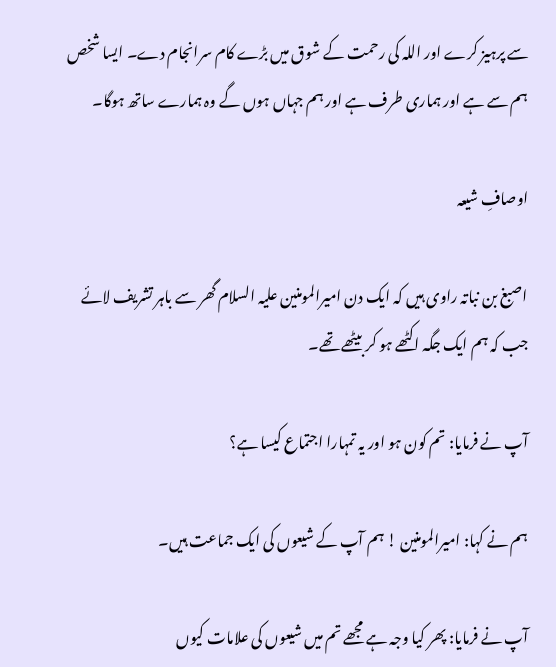سے پرہیز کرے اور اللہ کی رحمت کے شوق میں بڑے کام سرانجام دے۔ ایسا شخص ہم سے ہے اور ہماری طرف ہے اور ہم جہاں ہوں گے وہ ہمارے ساتھ ہوگا۔

اوصافِ شیعہ

اصبغ بن نباتہ راوی ہیں کہ ایک دن امیرالمومنین علیہ السلام گھر سے باہر تشریف لائے جب کہ ہم ایک جگہ اکٹھے ہو کر بیٹھے تھے۔

آپ نے فرمایا: تم کون ہو اور یہ تمہارا اجتماع کیسا ہے؟

ہم نے کہا: امیرالمومنین ! ہم آپ کے شیعوں کی ایک جماعت ہیں۔

آپ نے فرمایا: پھر کیا وجہ ہے مجھے تم میں شیعوں کی علامات کیوں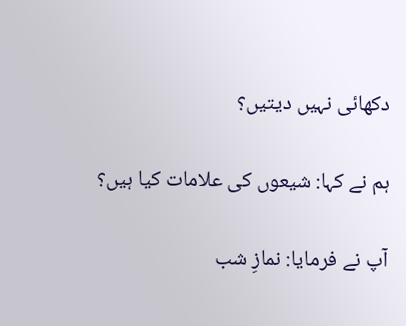دکھائی نہیں دیتیں؟

ہم نے کہا: شیعوں کی علامات کیا ہیں؟

آپ نے فرمایا: نمازِ شب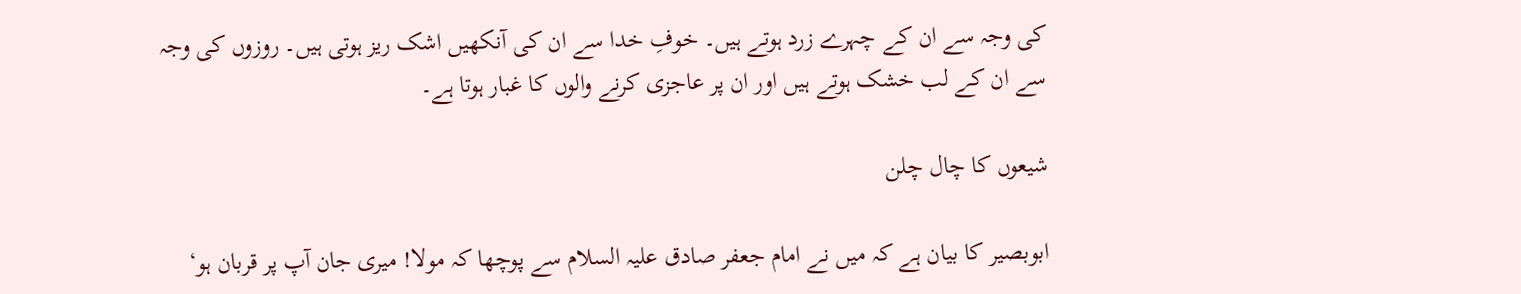کی وجہ سے ان کے چہرے زرد ہوتے ہیں۔ خوفِ خدا سے ان کی آنکھیں اشک ریز ہوتی ہیں۔ روزوں کی وجہ سے ان کے لب خشک ہوتے ہیں اور ان پر عاجزی کرنے والوں کا غبار ہوتا ہے۔

شیعوں کا چال چلن

ابوبصیر کا بیان ہے کہ میں نے امام جعفر صادق علیہ السلام سے پوچھا کہ مولا! میری جان آپ پر قربان ہو‘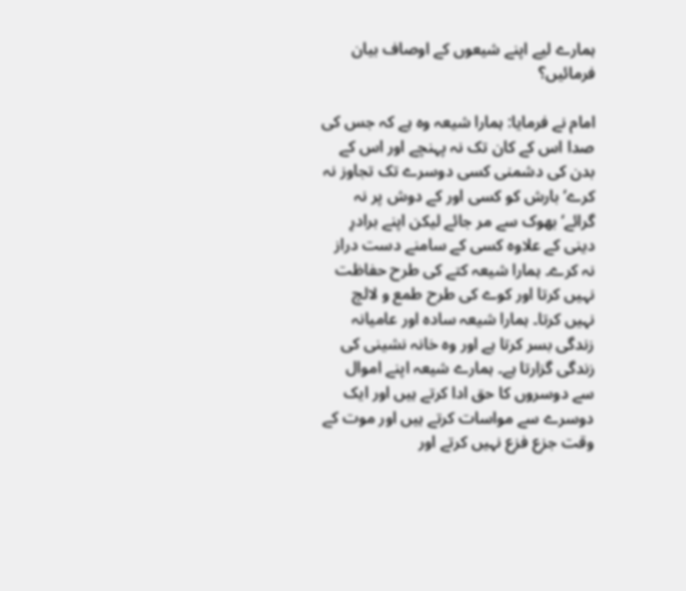ہمارے لیے اپنے شیعوں کے اوصاف بیان فرمائیں؟

امام نے فرمایا: ہمارا شیعہ وہ ہے کہ جس کی صدا اس کے کان تک نہ پہنچے اور اس کے بدن کی دشمنی کسی دوسرے تک تجاوز نہ کرے‘ بارش کو کسی اور کے دوش پر نہ گرائے‘ بھوک سے مر جائے لیکن اپنے برادرِ دینی کے علاوہ کسی کے سامنے دست دراز نہ کرے۔ ہمارا شیعہ کتے کی طرح حفاظت نہیں کرتا اور کوے کی طرح طمع و لالچ نہیں کرتا۔ ہمارا شیعہ سادہ اور عامیانہ زندگی بسر کرتا ہے اور وہ خانہ نشینی کی زندگی گزارتا ہے۔ ہمارے شیعہ اپنے اموال سے دوسروں کا حق ادا کرتے ہیں اور ایک دوسرے سے مواسات کرتے ہیں اور موت کے وقت جزع فزع نہیں کرتے اور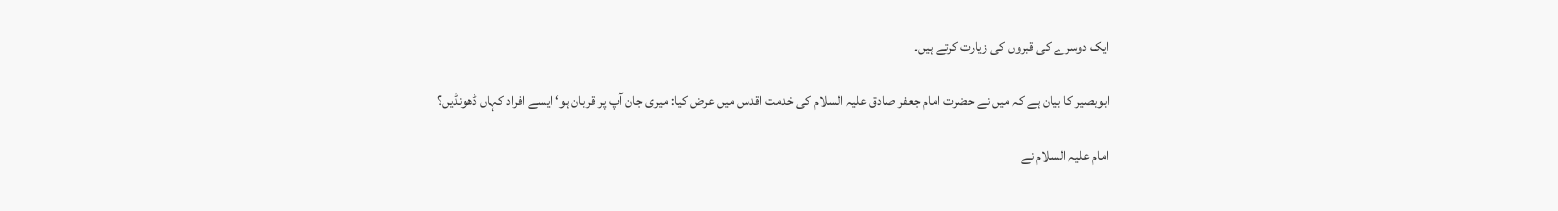ایک دوسرے کی قبروں کی زیارت کرتے ہیں۔

ابوبصیر کا بیان ہے کہ میں نے حضرت امام جعفر صادق علیہ السلام کی خدمت اقدس میں عرض کیا: میری جان آپ پر قربان ہو‘ ایسے افراد کہاں ڈھونڈیں؟

امام علیہ السلام نے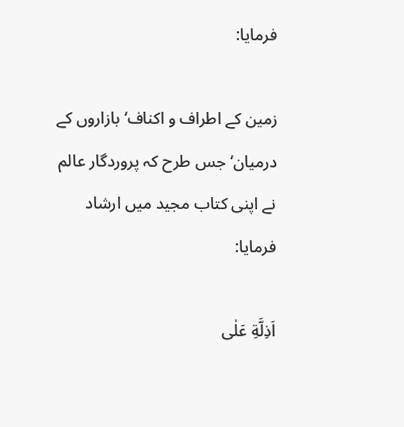فرمایا:

زمین کے اطراف و اکناف‘ بازاروں کے درمیان‘ جس طرح کہ پروردگار عالم نے اپنی کتاب مجید میں ارشاد فرمایا:

اَذِلَّةِ عَلٰی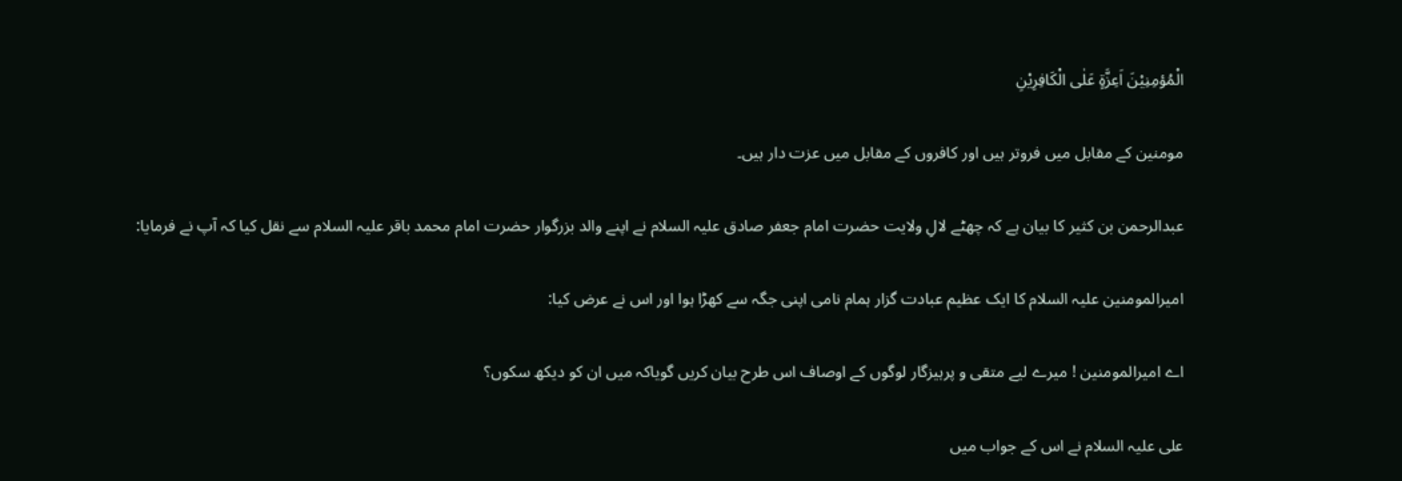الْمُؤمِنِیْنَ اَعِزَّةٍ عَلٰی الْکَافِرِیْنِ

مومنین کے مقابل میں فروتر ہیں اور کافروں کے مقابل میں عزت دار ہیں۔

عبدالرحمن بن کثیر کا بیان ہے کہ چھٹے لالِ ولایت حضرت امام جعفر صادق علیہ السلام نے اپنے والد بزرگوار حضرت امام محمد باقر علیہ السلام سے نقل کیا کہ آپ نے فرمایا:

امیرالمومنین علیہ السلام کا ایک عظیم عبادت گزار ہمام نامی اپنی جگہ سے کھڑا ہوا اور اس نے عرض کیا:

اے امیرالمومنین ! میرے لیے متقی و پرہیزگار لوگوں کے اوصاف اس طرح بیان کریں گویاکہ میں ان کو دیکھ سکوں؟

علی علیہ السلام نے اس کے جواب میں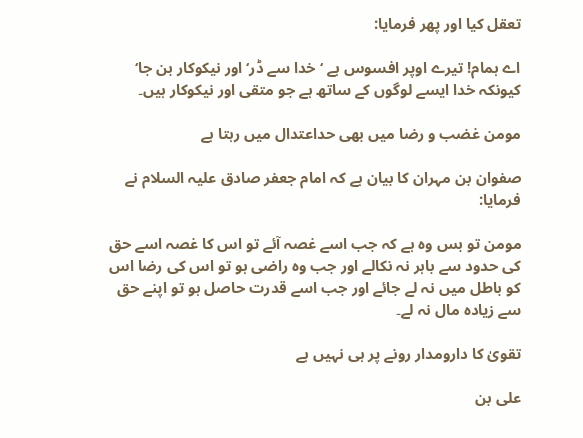تعقل کیا اور پھر فرمایا:

اے ہمام! تیرے اوپر افسوس ہے ‘ خدا سے ڈر‘ اور نیکوکار بن جا‘ کیونکہ خدا ایسے لوگوں کے ساتھ ہے جو متقی اور نیکوکار ہیں۔

مومن غضب و رضا میں بھی حداعتدال میں رہتا ہے

صفوان بن مہران کا بیان ہے کہ امام جعفر صادق علیہ السلام نے فرمایا:

مومن تو بس وہ ہے کہ جب اسے غصہ آئے تو اس کا غصہ اسے حق کی حدود سے باہر نہ نکالے اور جب وہ راضی ہو تو اس کی رضا اس کو باطل میں نہ لے جائے اور جب اسے قدرت حاصل ہو تو اپنے حق سے زیادہ مال نہ لے۔

تقویٰ کا دارومدار رونے پر ہی نہیں ہے

علی بن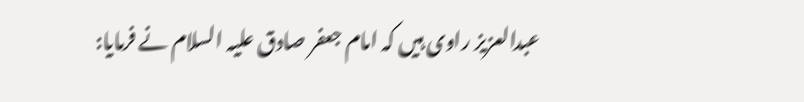عبدالعزیز راوی ہیں کہ امام جعفر صادق علیہ السلام نے فرمایا: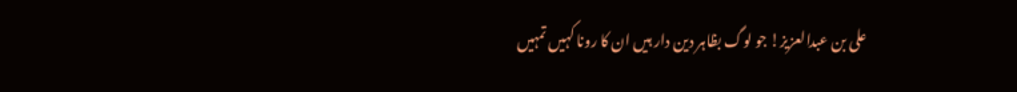علی بن عبدالعزیز! جو لوگ بظاہر دین دار ہیں ان کا رونا کہیں تمہیں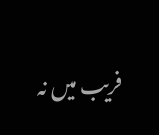فریب میں نہ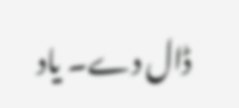ڈال دے۔ یاد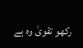رکھو تقویٰ وہ ہے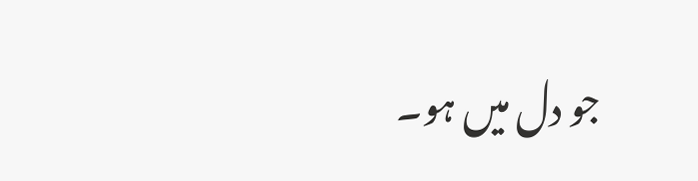جو دل میں ہو۔